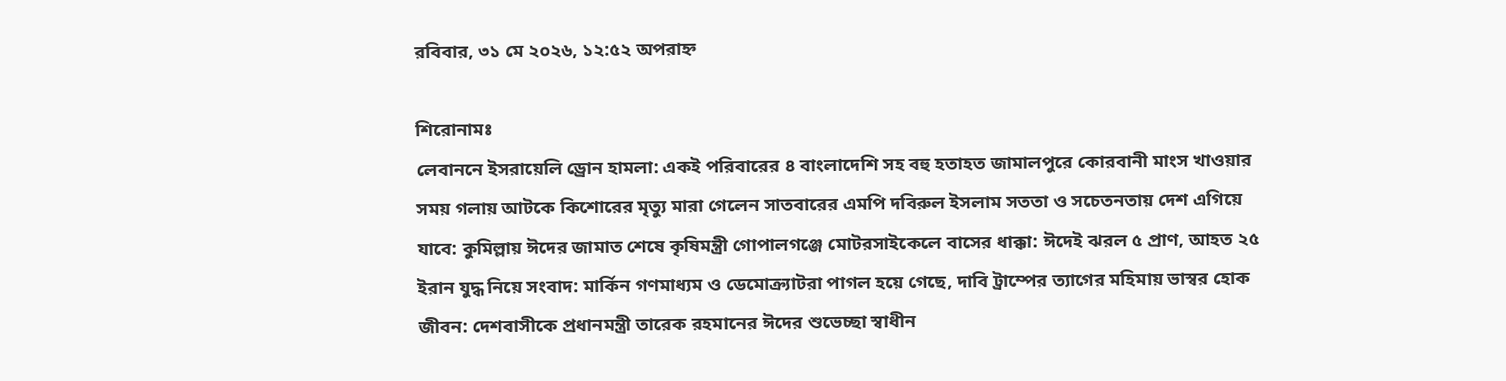রবিবার, ৩১ মে ২০২৬, ১২:৫২ অপরাহ্ন

শিরোনামঃ
লেবাননে ইসরায়েলি ড্রোন হামলা: একই পরিবারের ৪ বাংলাদেশি সহ বহু হতাহত জামালপুরে কোরবানী মাংস খাওয়ার সময় গলায় আটকে কিশোরের মৃত্যু মারা গেলেন সাতবারের এমপি দবিরুল ইসলাম সততা ও সচেতনতায় দেশ এগিয়ে যাবে: কুমিল্লায় ঈদের জামাত শেষে কৃষিমন্ত্রী গোপালগঞ্জে মোটরসাইকেলে বাসের ধাক্কা: ঈদেই ঝরল ৫ প্রাণ, আহত ২৫ ইরান যুদ্ধ নিয়ে সংবাদ: মার্কিন গণমাধ্যম ও ডেমোক্র্যাটরা পাগল হয়ে গেছে, দাবি ট্রাম্পের ত্যাগের মহিমায় ভাস্বর হোক জীবন: দেশবাসীকে প্রধানমন্ত্রী তারেক রহমানের ঈদের শুভেচ্ছা স্বাধীন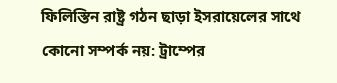ফিলিস্তিন রাষ্ট্র গঠন ছাড়া ইসরায়েলের সাথে কোনো সম্পর্ক নয়: ট্রাম্পের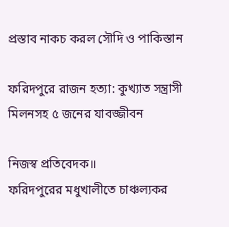প্রস্তাব নাকচ করল সৌদি ও পাকিস্তান

ফরিদপুরে রাজন হত্যা: কুখ্যাত সন্ত্রাসী মিলনসহ ৫ জনের যাবজ্জীবন

নিজস্ব প্রতিবেদক॥
ফরিদপুরের মধুখালীতে চাঞ্চল্যকর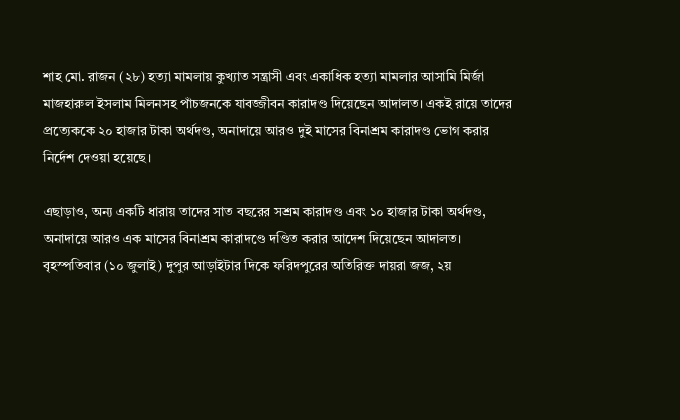শাহ মো. রাজন (২৮) হত্যা মামলায় কুখ্যাত সন্ত্রাসী এবং একাধিক হত্যা মামলার আসামি মির্জা মাজহারুল ইসলাম মিলনসহ পাঁচজনকে যাবজ্জীবন কারাদণ্ড দিয়েছেন আদালত। একই রায়ে তাদের প্রত্যেককে ২০ হাজার টাকা অর্থদণ্ড, অনাদায়ে আরও দুই মাসের বিনাশ্রম কারাদণ্ড ভোগ করার নির্দেশ দেওয়া হয়েছে।

এছাড়াও, অন্য একটি ধারায় তাদের সাত বছরের সশ্রম কারাদণ্ড এবং ১০ হাজার টাকা অর্থদণ্ড, অনাদায়ে আরও এক মাসের বিনাশ্রম কারাদণ্ডে দণ্ডিত করার আদেশ দিয়েছেন আদালত।
বৃহস্পতিবার (১০ জুলাই) দুপুর আড়াইটার দিকে ফরিদপুরের অতিরিক্ত দায়রা জজ, ২য়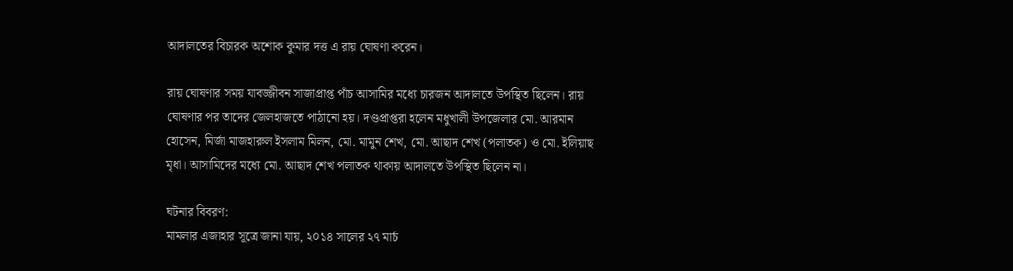আদালতের বিচারক অশোক কুমার দত্ত এ রায় ঘোষণা করেন।

রায় ঘোষণার সময় যাবজ্জীবন সাজাপ্রাপ্ত পাঁচ আসামির মধ্যে চারজন আদালতে উপস্থিত ছিলেন। রায় ঘোষণার পর তাদের জেলহাজতে পাঠানো হয়। দণ্ডপ্রাপ্তরা হলেন মধুখালী উপজেলার মো. আরমান হোসেন, মির্জা মাজহারুল ইসলাম মিলন, মো. মামুন শেখ, মো. আছাদ শেখ (পলাতক) ও মো. ইলিয়াছ মৃধা। আসামিদের মধ্যে মো. আছাদ শেখ পলাতক থাকায় আদালতে উপস্থিত ছিলেন না।

ঘটনার বিবরণ:
মামলার এজাহার সূত্রে জানা যায়, ২০১৪ সালের ২৭ মার্চ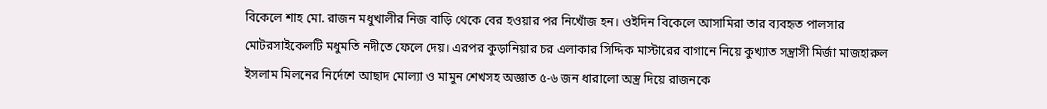বিকেলে শাহ মো. রাজন মধুখালীর নিজ বাড়ি থেকে বের হওয়ার পর নিখোঁজ হন। ওইদিন বিকেলে আসামিরা তার ব্যবহৃত পালসার মোটরসাইকেলটি মধুমতি নদীতে ফেলে দেয়। এরপর কুড়ানিয়ার চর এলাকার সিদ্দিক মাস্টারের বাগানে নিয়ে কুখ্যাত সন্ত্রাসী মির্জা মাজহারুল ইসলাম মিলনের নির্দেশে আছাদ মোল্যা ও মামুন শেখসহ অজ্ঞাত ৫-৬ জন ধারালো অস্ত্র দিয়ে রাজনকে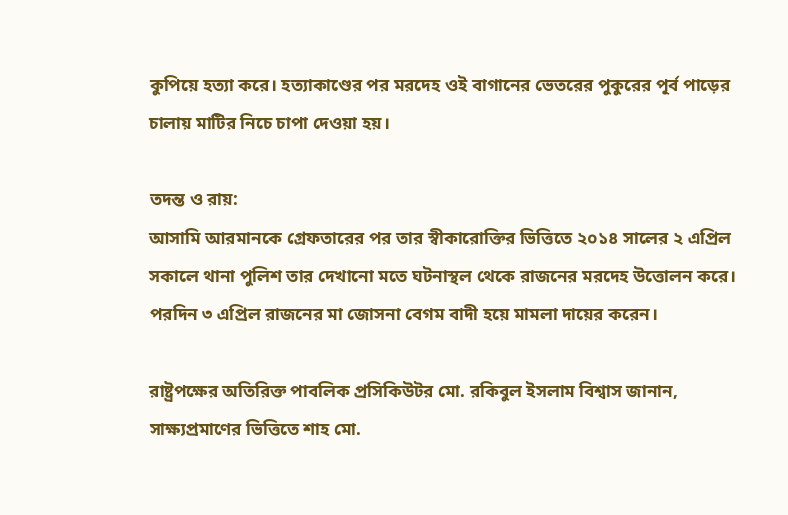কুপিয়ে হত্যা করে। হত্যাকাণ্ডের পর মরদেহ ওই বাগানের ভেতরের পুকুরের পূর্ব পাড়ের চালায় মাটির নিচে চাপা দেওয়া হয়।

তদন্ত ও রায়:
আসামি আরমানকে গ্রেফতারের পর তার স্বীকারোক্তির ভিত্তিতে ২০১৪ সালের ২ এপ্রিল সকালে থানা পুলিশ তার দেখানো মতে ঘটনাস্থল থেকে রাজনের মরদেহ উত্তোলন করে। পরদিন ৩ এপ্রিল রাজনের মা জোসনা বেগম বাদী হয়ে মামলা দায়ের করেন।

রাষ্ট্রপক্ষের অতিরিক্ত পাবলিক প্রসিকিউটর মো. রকিবুল ইসলাম বিশ্বাস জানান, সাক্ষ্যপ্রমাণের ভিত্তিতে শাহ মো.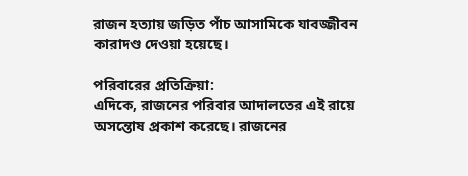রাজন হত্যায় জড়িত পাঁচ আসামিকে যাবজ্জীবন কারাদণ্ড দেওয়া হয়েছে।

পরিবারের প্রতিক্রিয়া:
এদিকে, রাজনের পরিবার আদালতের এই রায়ে অসন্তোষ প্রকাশ করেছে। রাজনের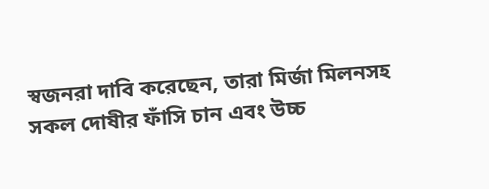স্বজনরা দাবি করেছেন, তারা মির্জা মিলনসহ সকল দোষীর ফাঁসি চান এবং উচ্চ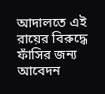আদালতে এই রায়ের বিরুদ্ধে ফাঁসির জন্য আবেদন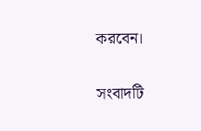করবেন।

সংবাদটি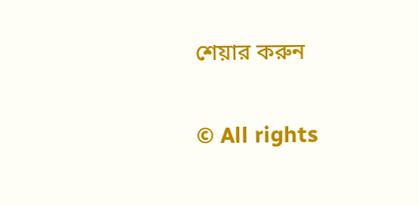শেয়ার করুন

© All rights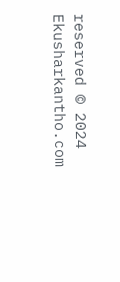reserved © 2024  Ekusharkantho.com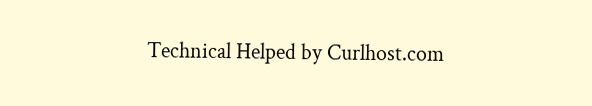Technical Helped by Curlhost.com